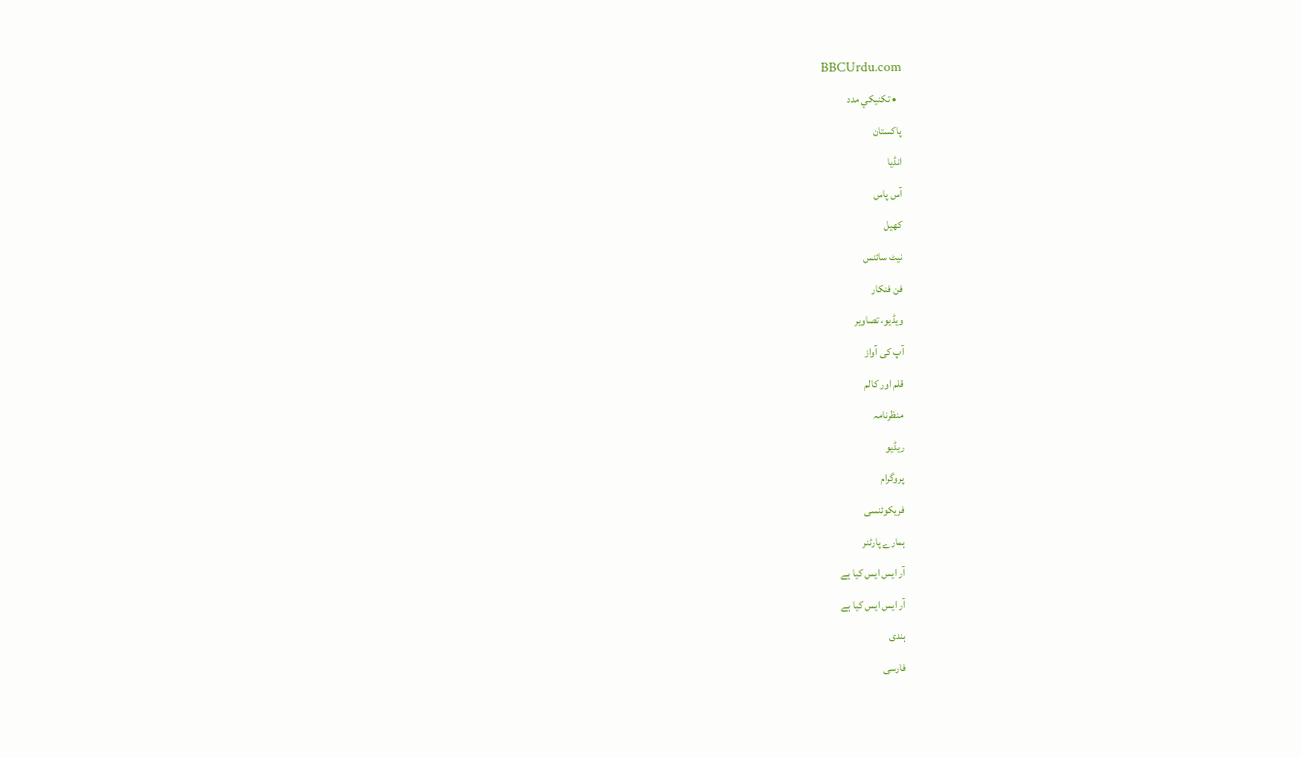BBCUrdu.com
  • تکنيکي مدد
پاکستان
انڈیا
آس پاس
کھیل
نیٹ سائنس
فن فنکار
ویڈیو، تصاویر
آپ کی آواز
قلم اور کالم
منظرنامہ
ریڈیو
پروگرام
فریکوئنسی
ہمارے پارٹنر
آر ایس ایس کیا ہے
آر ایس ایس کیا ہے
ہندی
فارسی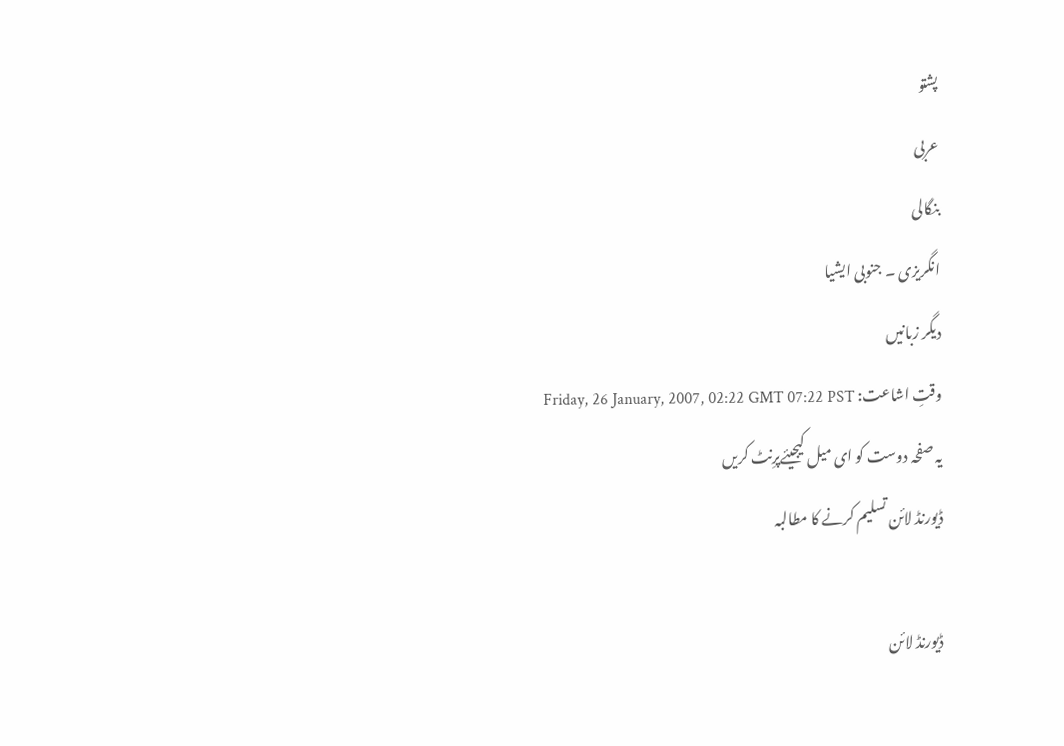پشتو
عربی
بنگالی
انگریزی ۔ جنوبی ایشیا
دیگر زبانیں
وقتِ اشاعت: Friday, 26 January, 2007, 02:22 GMT 07:22 PST
یہ صفحہ دوست کو ای میل کیجیئےپرِنٹ کریں
ڈیورنڈ لائن تسلیم کرنے کا مطالبہ

ڈیورنڈ لائن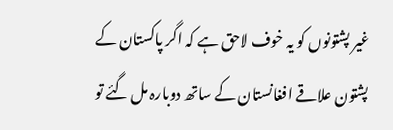غیر پشتونوں کو یہ خوف لاحق ہے کہ اگر پاکستان کے پشتون علاقے افغانستان کے ساتھ دوبارہ مل گئے تو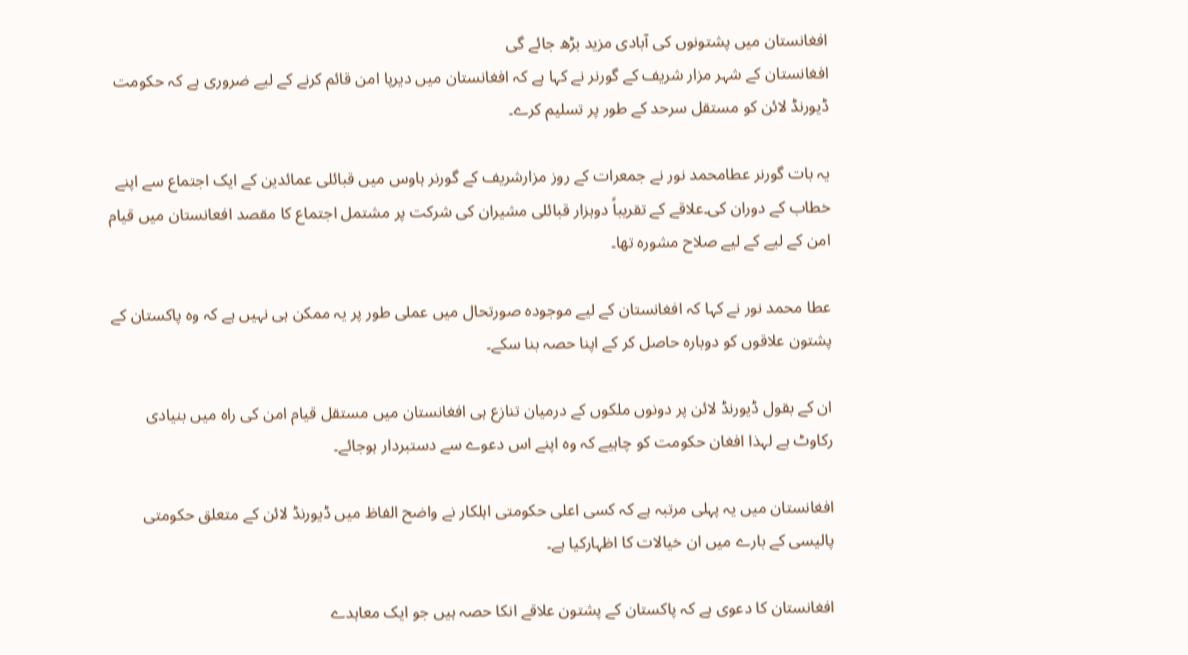افغانستان میں پشتونوں کی آبادی مزید بڑھ جائے گی
افغانستان کے شہر مزار شریف کے گورنر نے کہا ہے کہ افغانستان میں دیرپا امن قائم کرنے کے لیے ضروری ہے کہ حکومت ڈیورنڈ لائن کو مستقل سرحد کے طور پر تسلیم کرے۔

یہ بات گورنر عطامحمد نور نے جمعرات کے روز مزارشریف کے گورنر ہاوس میں قبائلی عمائدین کے ایک اجتماع سے اپنے خطاب کے دوران کی۔علاقے کے تقریباً دوہزار قبائلی مشیران کی شرکت پر مشتمل اجتماع کا مقصد افعانستان میں قیام امن کے لیے کے لیے صلاح مشورہ تھا۔

عطا محمد نور نے کہا کہ افغانستان کے لیے موجودہ صورتحال میں عملی طور پر یہ ممکن ہی نہیں ہے کہ وہ پاکستان کے پشتون علاقوں کو دوبارہ حاصل کر کے اپنا حصہ بنا سکے۔

ان کے بقول ڈیورنڈ لائن پر دونوں ملکوں کے درمیان تنازع ہی افغانستان میں مستقل قیام امن کی راہ میں بنیادی رکاوٹ ہے لہذا افغان حکومت کو چاہیے کہ وہ اپنے اس دعوے سے دستبردار ہوجائے۔

افغانستان میں یہ پہلی مرتبہ ہے کہ کسی اعلی حکومتی اہلکار نے واضح الفاظ میں ڈیورنڈ لائن کے متعلق حکومتی پالیسی کے بارے میں ان خیالات کا اظہارکیا ہے۔

افغانستان کا دعوی ہے کہ پاکستان کے پشتون علاقے انکا حصہ ہیں جو ایک معاہدے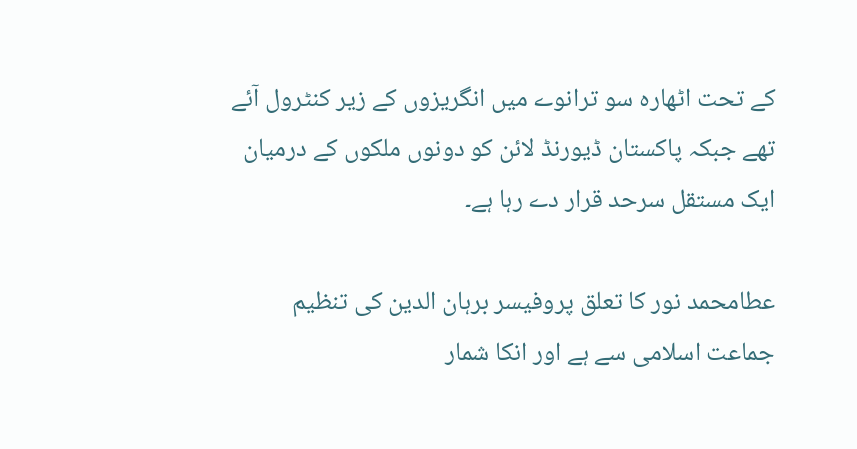کے تحت اٹھارہ سو ترانوے میں انگریزوں کے زیر کنٹرول آئے تھے جبکہ پاکستان ڈیورنڈ لائن کو دونوں ملکوں کے درمیان ایک مستقل سرحد قرار دے رہا ہے۔

عطامحمد نور کا تعلق پروفیسر برہان الدین کی تنظیم جماعت اسلامی سے ہے اور انکا شمار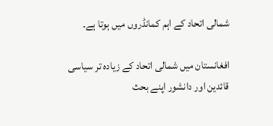شمالی اتحاد کے اہم کمانڈروں میں ہوتا ہے۔

افغانستان میں شمالی اتحاد کے زیادہ تر سیاسی قائدین اور دانشور اپنے بحث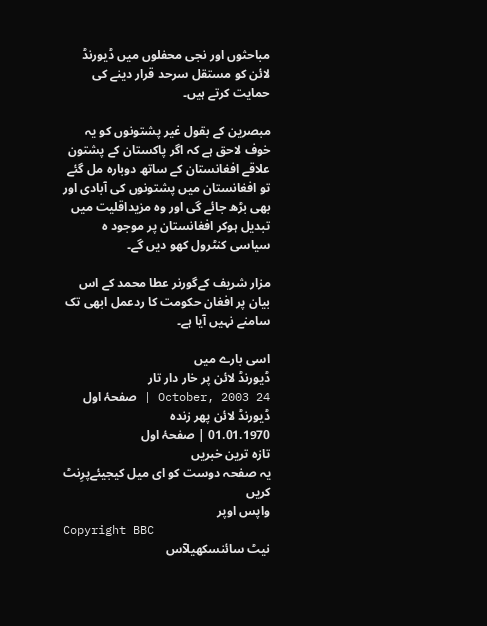مباحثوں اور نجی محفلوں میں ڈیورنڈ لائن کو مستقل سرحد قرار دینے کی حمایت کرتے ہیں۔

مبصرین کے بقول غیر پشتونوں کو یہ خوف لاحق ہے کہ اگر پاکستان کے پشتون علاقے افغانستان کے ساتھ دوبارہ مل گئے تو افغانستان میں پشتونوں کی آبادی اور بھی بڑھ جائے گی اور وہ مزیداقلیت میں تبدیل ہوکر افغانستان پر موجود ہ سیاسی کنٹرول کھو دیں گے۔

مزار شریف کےگورنر عطا محمد کے اس بیان پر افغان حکومت کا ردعمل ابھی تک سامنے نہیں آیا ہے۔

اسی بارے میں
ڈیورنڈ لائن پر خار دار تار
24 October, 2003 | صفحۂ اول
ڈیورنڈ لائن پھر زندہ
01.01.1970 | صفحۂ اول
تازہ ترین خبریں
یہ صفحہ دوست کو ای میل کیجیئےپرِنٹ کریں
واپس اوپر
Copyright BBC
نیٹ سائنسکھیلآس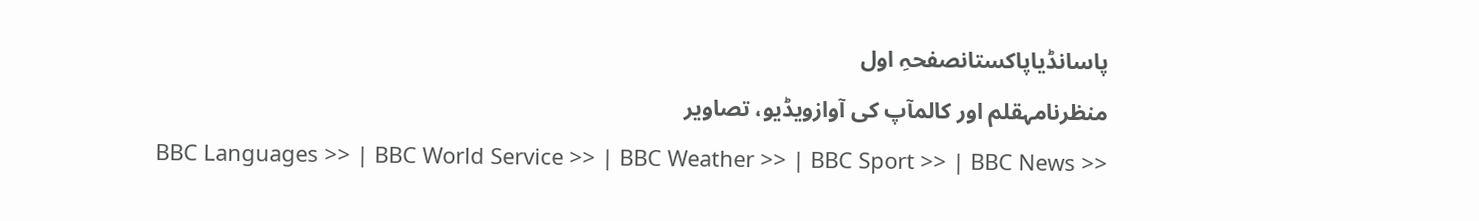پاسانڈیاپاکستانصفحہِ اول
منظرنامہقلم اور کالمآپ کی آوازویڈیو، تصاویر
BBC Languages >> | BBC World Service >> | BBC Weather >> | BBC Sport >> | BBC News >>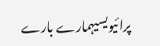پرائیویسیہمارے بارے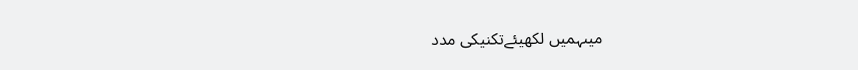میںہمیں لکھیئےتکنیکی مدد